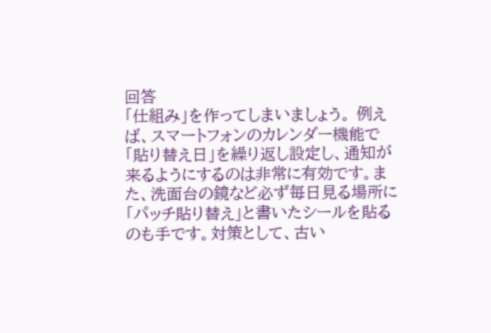回答
「仕組み」を作ってしまいましょう。 例えば、スマートフォンのカレンダー機能で「貼り替え日」を繰り返し設定し、通知が来るようにするのは非常に有効です。また、洗面台の鏡など必ず毎日見る場所に「パッチ貼り替え」と書いたシールを貼るのも手です。対策として、古い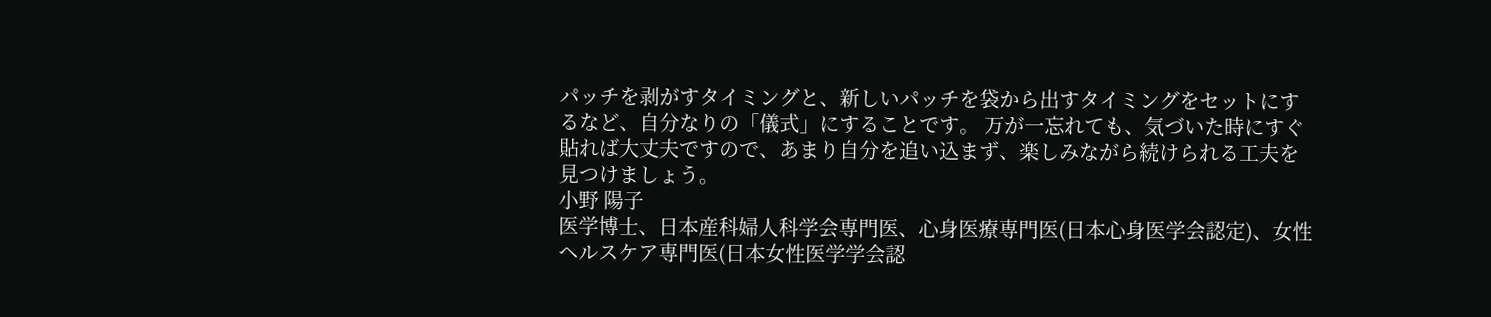パッチを剥がすタイミングと、新しいパッチを袋から出すタイミングをセットにするなど、自分なりの「儀式」にすることです。 万が一忘れても、気づいた時にすぐ貼れば大丈夫ですので、あまり自分を追い込まず、楽しみながら続けられる工夫を見つけましょう。
小野 陽子
医学博士、日本産科婦人科学会専門医、心身医療専門医(日本心身医学会認定)、女性ヘルスケア専門医(日本女性医学学会認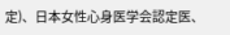定)、日本女性心身医学会認定医、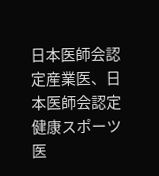日本医師会認定産業医、日本医師会認定健康スポーツ医